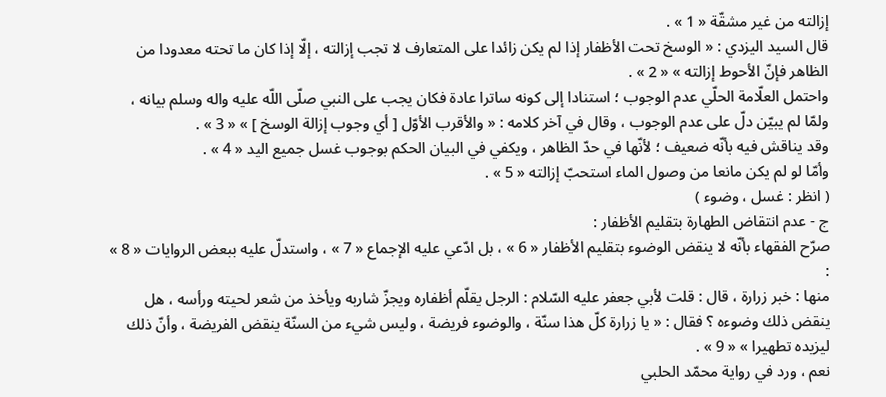إزالته من غير مشقّة « 1 » .
قال السيد اليزدي : « الوسخ تحت الأظفار إذا لم يكن زائدا على المتعارف لا تجب إزالته ، إلّا إذا كان ما تحته معدودا من الظاهر فإنّ الأحوط إزالته » « 2 » .
واحتمل العلّامة الحلّي عدم الوجوب ؛ استنادا إلى كونه ساترا عادة فكان يجب على النبي صلّى اللّه عليه واله وسلم بيانه ، ولمّا لم يبيّن دلّ على عدم الوجوب ، وقال في آخر كلامه : « والأقرب الأوّل [ أي وجوب إزالة الوسخ ] » « 3 » .
وقد يناقش فيه بأنّه ضعيف ؛ لأنّها في حدّ الظاهر ، ويكفي في البيان الحكم بوجوب غسل جميع اليد « 4 » .
وأمّا لو لم يكن مانعا من وصول الماء استحبّ إزالته « 5 » .
( انظر : غسل ، وضوء )
ج - عدم انتقاض الطهارة بتقليم الأظفار :
صرّح الفقهاء بأنّه لا ينقض الوضوء بتقليم الأظفار « 6 » ، بل ادّعي عليه الإجماع « 7 » ، واستدلّ عليه ببعض الروايات « 8 » :
منها : خبر زرارة ، قال : قلت لأبي جعفر عليه السّلام : الرجل يقلّم أظفاره ويجزّ شاربه ويأخذ من شعر لحيته ورأسه ، هل ينقض ذلك وضوءه ؟ فقال : « يا زرارة كلّ هذا سنّة ، والوضوء فريضة ، وليس شيء من السنّة ينقض الفريضة ، وأنّ ذلك ليزيده تطهيرا » « 9 » .
نعم ، ورد في رواية محمّد الحلبي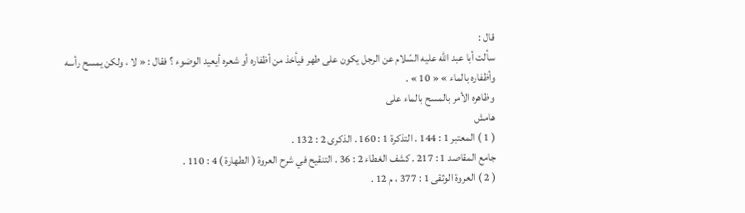قال :
سألت أبا عبد اللّه عليه السّلام عن الرجل يكون على طهر فيأخذ من أظفاره أو شعره أيعيد الوضوء ؟ فقال : « لا ، ولكن يمسح رأسه وأظفاره بالماء » « 10 » .
وظاهره الأمر بالمسح بالماء على
هامش
( 1 ) المعتبر 1 : 144 . التذكرة 1 : 160 . الذكرى 2 : 132 .
جامع المقاصد 1 : 217 . كشف الغطاء 2 : 36 . التنقيح في شرح العروة ( الطهارة ) 4 : 110 .
( 2 ) العروة الوثقى 1 : 377 ، م 12 .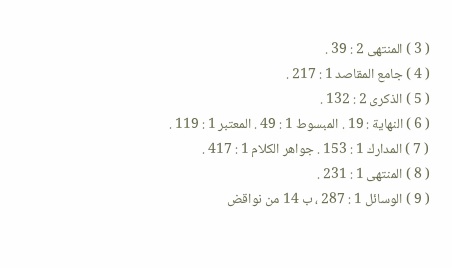( 3 ) المنتهى 2 : 39 .
( 4 ) جامع المقاصد 1 : 217 .
( 5 ) الذكرى 2 : 132 .
( 6 ) النهاية : 19 . المبسوط 1 : 49 . المعتبر 1 : 119 .
( 7 ) المدارك 1 : 153 . جواهر الكلام 1 : 417 .
( 8 ) المنتهى 1 : 231 .
( 9 ) الوسائل 1 : 287 ، ب 14 من نواقض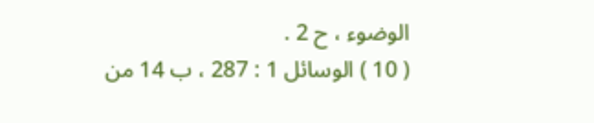الوضوء ، ح 2 .
( 10 ) الوسائل 1 : 287 ، ب 14 من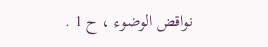نواقض الوضوء ، ح 1 .